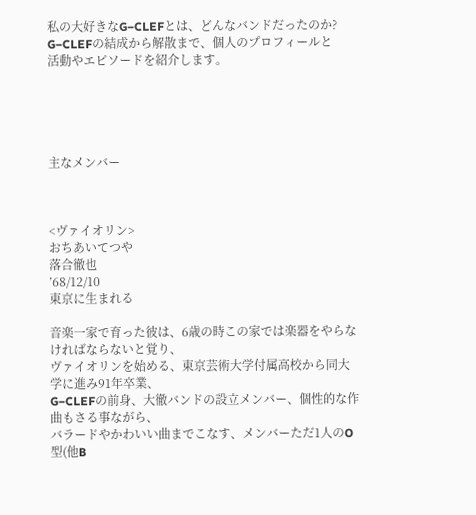私の大好きなG−CLEFとは、どんなバンドだったのか?
G−CLEFの結成から解散まで、個人のプロフィールと
活動やエピソードを紹介します。





主なメンバー



<ヴァイオリン>
おちあいてつや
落合徹也
’68/12/10
東京に生まれる

音楽一家で育った彼は、6歳の時この家では楽器をやらなければならないと覚り、
ヴァイオリンを始める、東京芸術大学付属高校から同大学に進み91年卒業、
G−CLEFの前身、大徹バンドの設立メンバー、個性的な作曲もさる事ながら、
バラードやかわいい曲までこなす、メンバーただ1人のO型(他B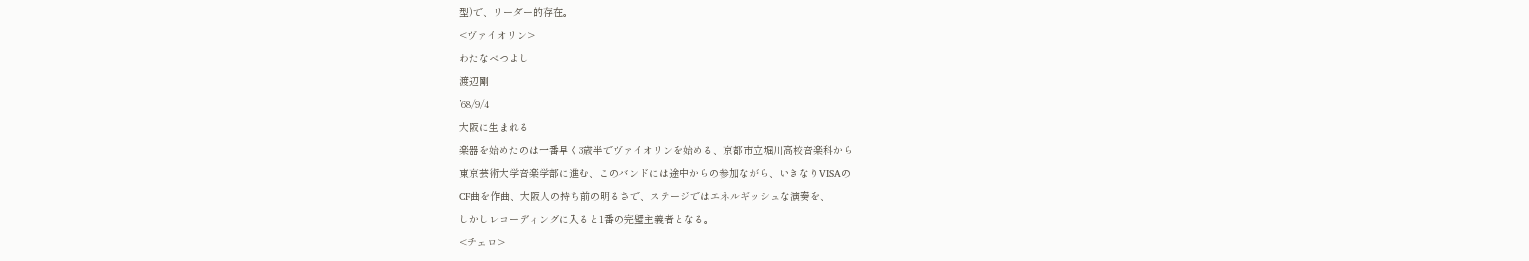型)で、リーダー的存在。
<ヴァイオリン>
わたなべつよし
渡辺剛
’68/9/4
大阪に生まれる
楽器を始めたのは一番早く3歳半でヴァイオリンを始める、京都市立堀川高校音楽科から
東京芸術大学音楽学部に進む、このバンドには途中からの参加ながら、いきなりVISAの
CF曲を作曲、大阪人の持ち前の明るさで、ステージではエネルギッシュな演奏を、
しかしレコーディングに入ると1番の完璧主義者となる。
<チェロ>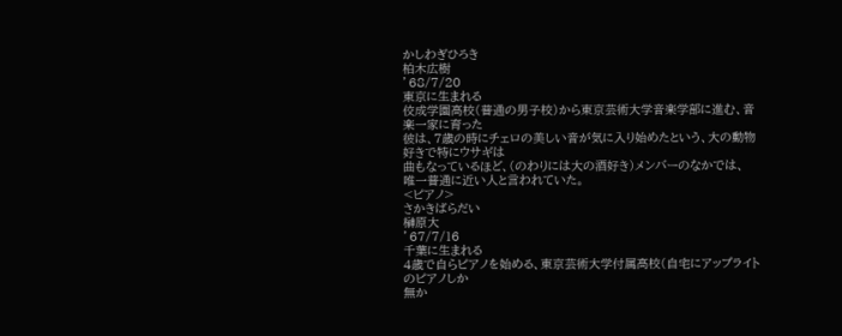かしわぎひろき
柏木広樹
’68/7/20
東京に生まれる
佼成学園高校(普通の男子校)から東京芸術大学音楽学部に進む、音楽一家に育った
彼は、7歳の時にチェロの美しい音が気に入り始めたという、大の動物好きで特にウサギは
曲もなっているほど、(のわりには大の酒好き)メンバーのなかでは、
唯一普通に近い人と言われていた。
<ピアノ>
さかきばらだい
榊原大
’67/7/16
千葉に生まれる
4歳で自らピアノを始める、東京芸術大学付属高校(自宅にアップライトのピアノしか
無か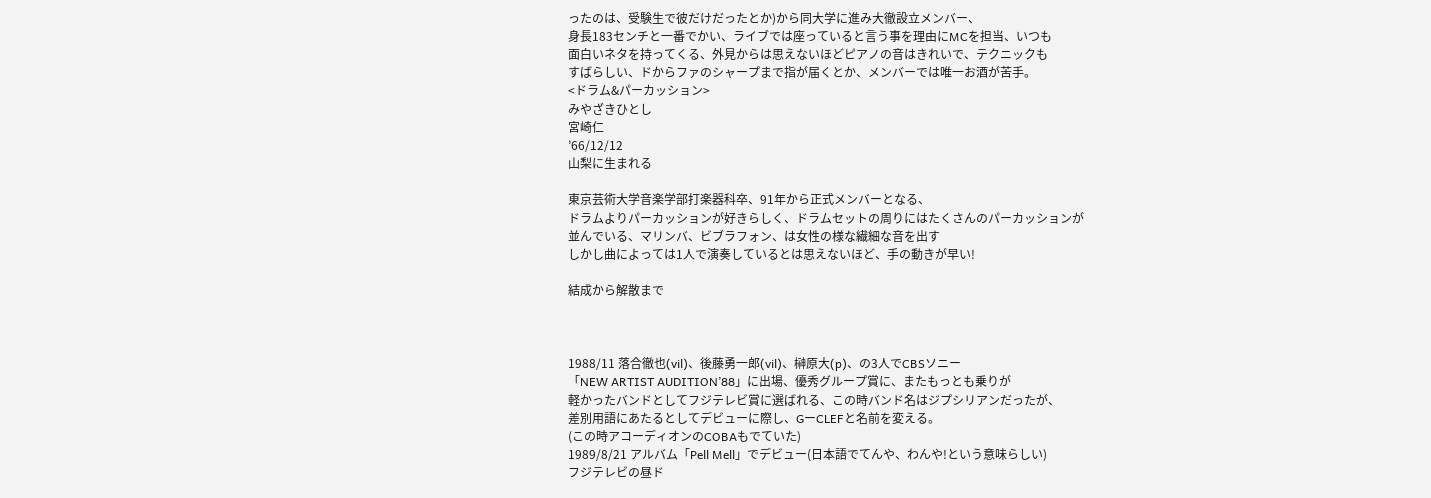ったのは、受験生で彼だけだったとか)から同大学に進み大徹設立メンバー、
身長183センチと一番でかい、ライブでは座っていると言う事を理由にMCを担当、いつも
面白いネタを持ってくる、外見からは思えないほどピアノの音はきれいで、テクニックも
すばらしい、ドからファのシャープまで指が届くとか、メンバーでは唯一お酒が苦手。
<ドラム&パーカッション>
みやざきひとし
宮崎仁
’66/12/12
山梨に生まれる

東京芸術大学音楽学部打楽器科卒、91年から正式メンバーとなる、
ドラムよりパーカッションが好きらしく、ドラムセットの周りにはたくさんのパーカッションが
並んでいる、マリンバ、ビブラフォン、は女性の様な繊細な音を出す
しかし曲によっては1人で演奏しているとは思えないほど、手の動きが早い!

結成から解散まで



1988/11 落合徹也(vil)、後藤勇一郎(vil)、榊原大(p)、の3人でCBSソニー
「NEW ARTIST AUDITION’88」に出場、優秀グループ賞に、またもっとも乗りが
軽かったバンドとしてフジテレビ賞に選ばれる、この時バンド名はジプシリアンだったが、
差別用語にあたるとしてデビューに際し、GーCLEFと名前を変える。
(この時アコーディオンのCOBAもでていた)
1989/8/21 アルバム「Pell Mell」でデビュー(日本語でてんや、わんや!という意味らしい)
フジテレビの昼ド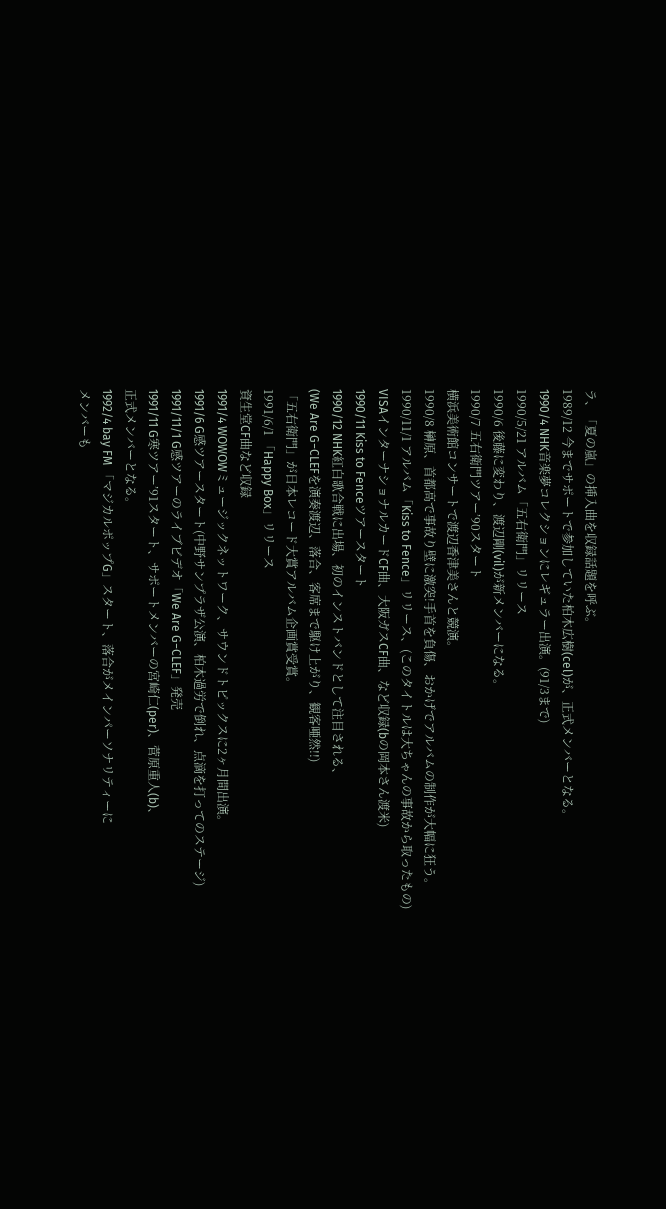ラ、「夏の嵐」の挿入曲を収録話題を呼ぶ。
1989/12 今までサポートで参加していた柏木広樹(cel)が、正式メンバーとなる。
1990/4 NHK音楽夢コレクションにレギュラー出演。(91/3まで)
1990/5/21 アルバム「五右衛門」リリース
1990/6 後藤に変わり、渡辺剛(vil)が新メンバーになる。
1990/7 五右衛門ツアー’90スタート
横浜美術館コンサートで渡辺香津美さんと競演。
1990/8 榊原、首都高で事故り壁に激突!手首を負傷、おかげでアルバムの制作が大幅に狂う。
1990/11/1 アルバム「Kiss to Fence」リリース、(このタイトルは大ちゃんの事故から取ったもの)
VISAインターナショナルカードCF曲、大阪ガスCF曲、など収録(bの岡本さん渡米)
1990/11 Kiss to Fenceツアースタート
1990/12 NHK紅白歌合戦に出場、初のインストバンドとして注目される、
(We Are G−CLEFを演奏渡辺、落合、客席まで駆け上がり、観客唖然!!)
「五右衛門」が日本レコード大賞アルバム企画賞受賞。
1991/6/1 「Happy Box」リリース
資生堂CF曲など収録
1991/4 WOWOWミュージックネットワーク、サウンドトピックスに2ヶ月間出演。
1991/6 G感ツアースタート(中野サンプラザ公演、柏木過労で倒れ、点滴を打ってのステージ)
1991/11/1 G感ツアーのライブビデオ「We Are G−CLEF」発売
1991/11 G寒ツアー’91スタート、サポートメンバーの宮崎仁(per)、菅原重人(b)、
正式メンバーとなる。
1992/4 bay FM 「マジカルポップG」スタート、落合がメインパーソナリティーに
メンバーも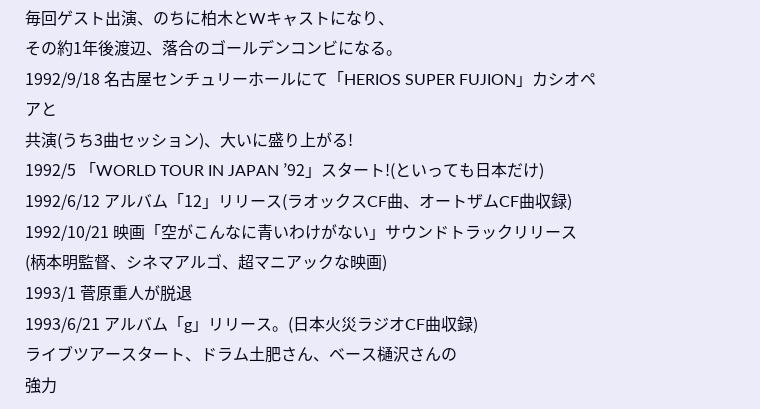毎回ゲスト出演、のちに柏木とWキャストになり、
その約1年後渡辺、落合のゴールデンコンビになる。
1992/9/18 名古屋センチュリーホールにて「HERIOS SUPER FUJION」カシオペアと
共演(うち3曲セッション)、大いに盛り上がる!
1992/5 「WORLD TOUR IN JAPAN ’92」スタート!(といっても日本だけ)
1992/6/12 アルバム「12」リリース(ラオックスCF曲、オートザムCF曲収録)
1992/10/21 映画「空がこんなに青いわけがない」サウンドトラックリリース
(柄本明監督、シネマアルゴ、超マニアックな映画)
1993/1 菅原重人が脱退
1993/6/21 アルバム「g」リリース。(日本火災ラジオCF曲収録)
ライブツアースタート、ドラム土肥さん、ベース樋沢さんの
強力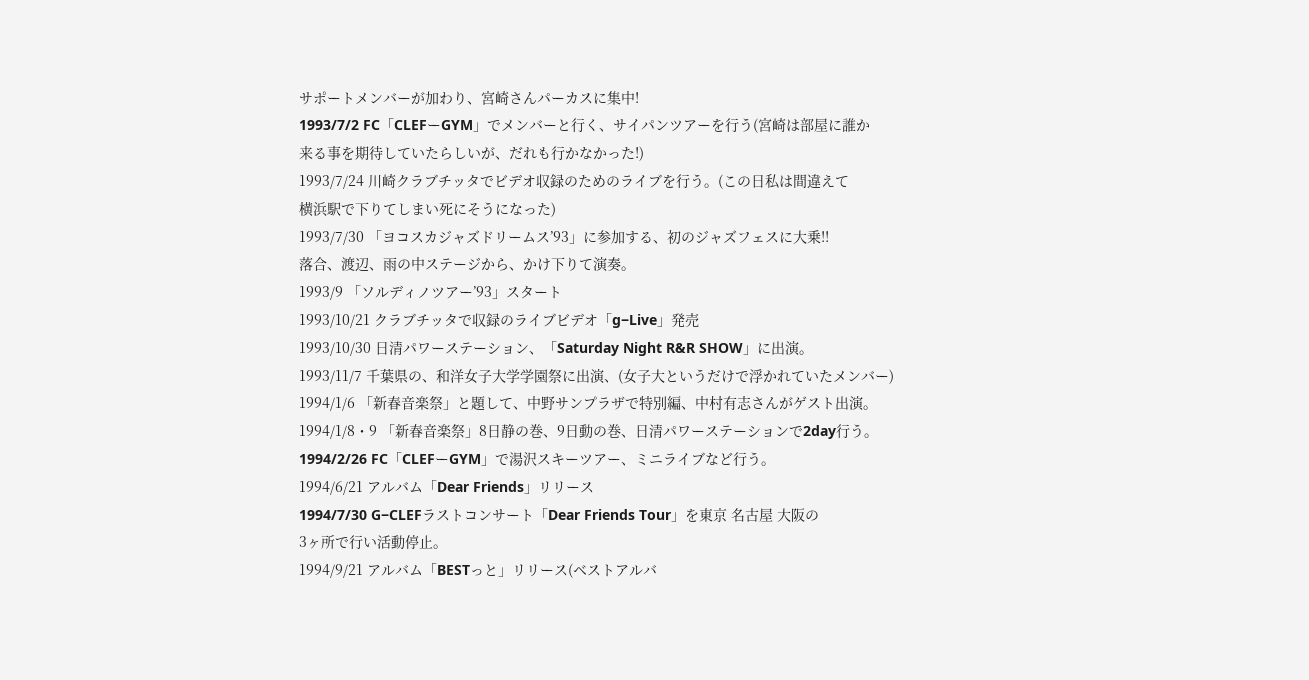サポートメンバーが加わり、宮崎さんパーカスに集中!
1993/7/2 FC「CLEFーGYM」でメンバーと行く、サイパンツアーを行う(宮崎は部屋に誰か
来る事を期待していたらしいが、だれも行かなかった!)
1993/7/24 川崎クラブチッタでビデオ収録のためのライブを行う。(この日私は間違えて
横浜駅で下りてしまい死にそうになった)
1993/7/30 「ヨコスカジャズドリームス’93」に参加する、初のジャズフェスに大乗!!
落合、渡辺、雨の中ステージから、かけ下りて演奏。
1993/9 「ソルディノツアー’93」スタート
1993/10/21 クラブチッタで収録のライブビデオ「g−Live」発売
1993/10/30 日清パワーステーション、「Saturday Night R&R SHOW」に出演。
1993/11/7 千葉県の、和洋女子大学学園祭に出演、(女子大というだけで浮かれていたメンバー)
1994/1/6 「新春音楽祭」と題して、中野サンプラザで特別編、中村有志さんがゲスト出演。
1994/1/8・9 「新春音楽祭」8日静の巻、9日動の巻、日清パワーステーションで2day行う。
1994/2/26 FC「CLEFーGYM」で湯沢スキーツアー、ミニライブなど行う。
1994/6/21 アルバム「Dear Friends」リリース
1994/7/30 G−CLEFラストコンサート「Dear Friends Tour」を東京 名古屋 大阪の
3ヶ所で行い活動停止。
1994/9/21 アルバム「BESTっと」リリース(ベストアルバ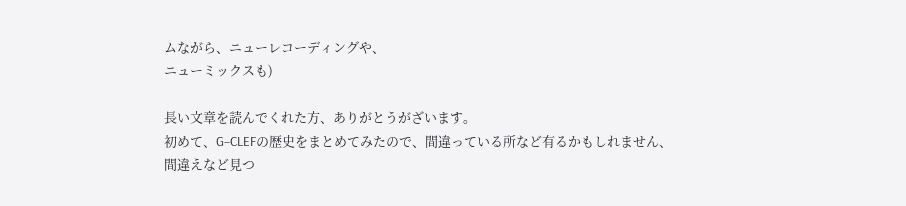ムながら、ニューレコーディングや、
ニューミックスも)

長い文章を読んでくれた方、ありがとうがざいます。
初めて、G−CLEFの歴史をまとめてみたので、間違っている所など有るかもしれません、
間違えなど見つ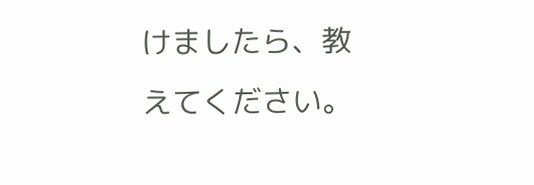けましたら、教えてください。